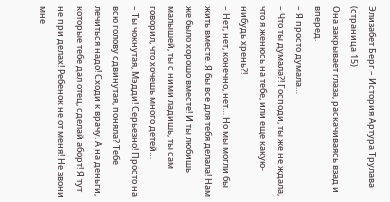Элизабет Берг – История Артура Трулава (страница 15)
Она закрывает глаза, раскачиваясь взад и вперед.
– Я просто думала…
– Что ты думала?! Господи, ты же не ждала, что я женюсь на тебе, или еще какую-нибудь хрень?!
– Нет, нет, конечно, нет… Но мы могли бы жить вместе. Я бы все для тебя делала! Нам же было хорошо вместе! И ты любишь малышей, ты с ними ладишь, ты сам говорил, что хочешь много детей…
– Ты чокнутая, Мэдди! Серьезно! Просто на всю голову сдвинутая, поняла? Тебе лечиться надо! Сходи к врачу. А на деньги, которые тебе дал отец, сделай аборт! Я тут не при делах! Ребенок не от меня! Не звони мне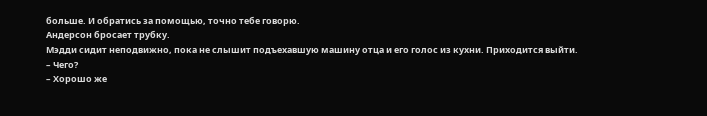больше. И обратись за помощью, точно тебе говорю.
Андерсон бросает трубку.
Мэдди сидит неподвижно, пока не слышит подъехавшую машину отца и его голос из кухни. Приходится выйти.
– Чего?
– Хорошо же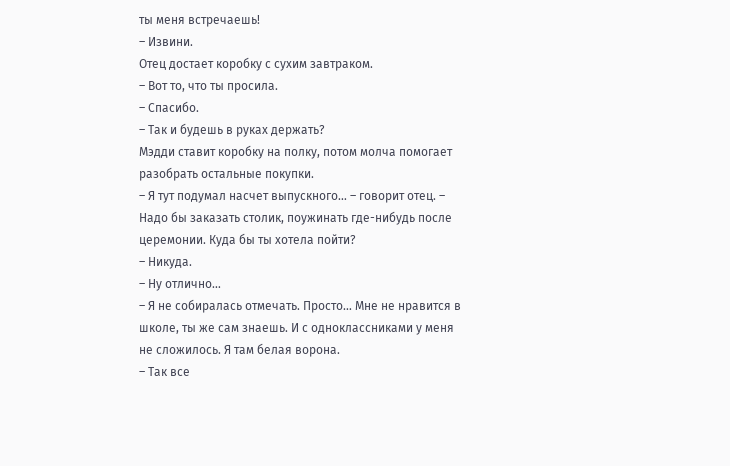ты меня встречаешь!
– Извини.
Отец достает коробку с сухим завтраком.
– Вот то, что ты просила.
– Спасибо.
– Так и будешь в руках держать?
Мэдди ставит коробку на полку, потом молча помогает разобрать остальные покупки.
– Я тут подумал насчет выпускного… – говорит отец. – Надо бы заказать столик, поужинать где-нибудь после церемонии. Куда бы ты хотела пойти?
– Никуда.
– Ну отлично…
– Я не собиралась отмечать. Просто… Мне не нравится в школе, ты же сам знаешь. И с одноклассниками у меня не сложилось. Я там белая ворона.
– Так все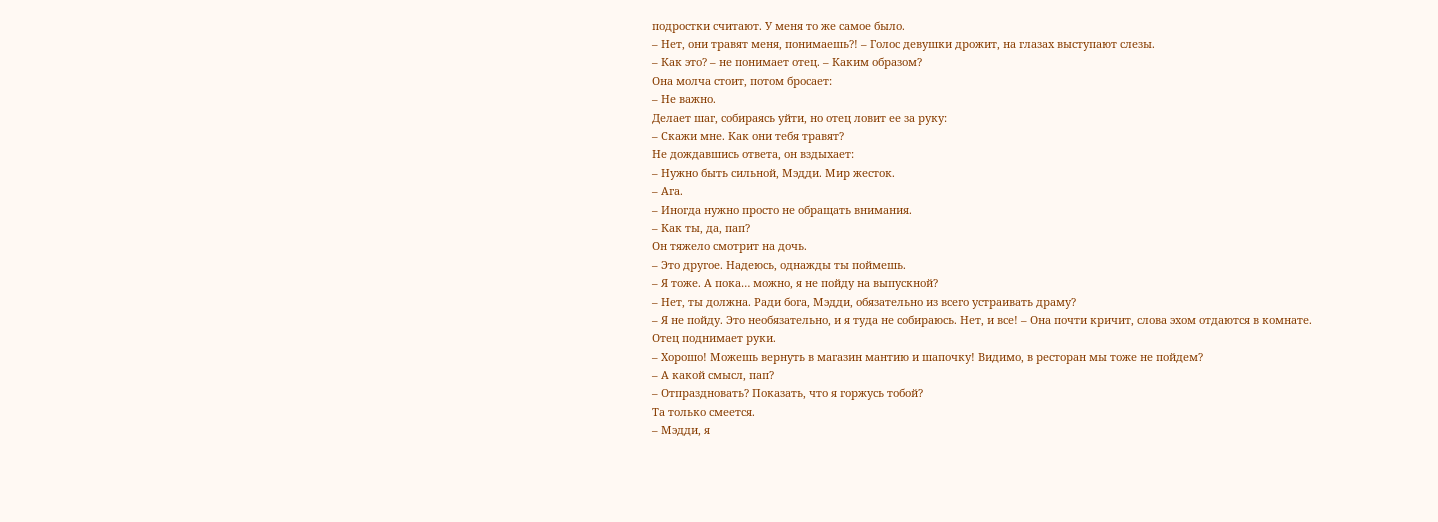подростки считают. У меня то же самое было.
– Нет, они травят меня, понимаешь?! – Голос девушки дрожит, на глазах выступают слезы.
– Как это? – не понимает отец. – Каким образом?
Она молча стоит, потом бросает:
– Не важно.
Делает шаг, собираясь уйти, но отец ловит ее за руку:
– Скажи мне. Как они тебя травят?
Не дождавшись ответа, он вздыхает:
– Нужно быть сильной, Мэдди. Мир жесток.
– Ага.
– Иногда нужно просто не обращать внимания.
– Как ты, да, пап?
Он тяжело смотрит на дочь.
– Это другое. Надеюсь, однажды ты поймешь.
– Я тоже. А пока… можно, я не пойду на выпускной?
– Нет, ты должна. Ради бога, Мэдди, обязательно из всего устраивать драму?
– Я не пойду. Это необязательно, и я туда не собираюсь. Нет, и все! – Она почти кричит, слова эхом отдаются в комнате.
Отец поднимает руки.
– Хорошо! Можешь вернуть в магазин мантию и шапочку! Видимо, в ресторан мы тоже не пойдем?
– А какой смысл, пап?
– Отпраздновать? Показать, что я горжусь тобой?
Та только смеется.
– Мэдди, я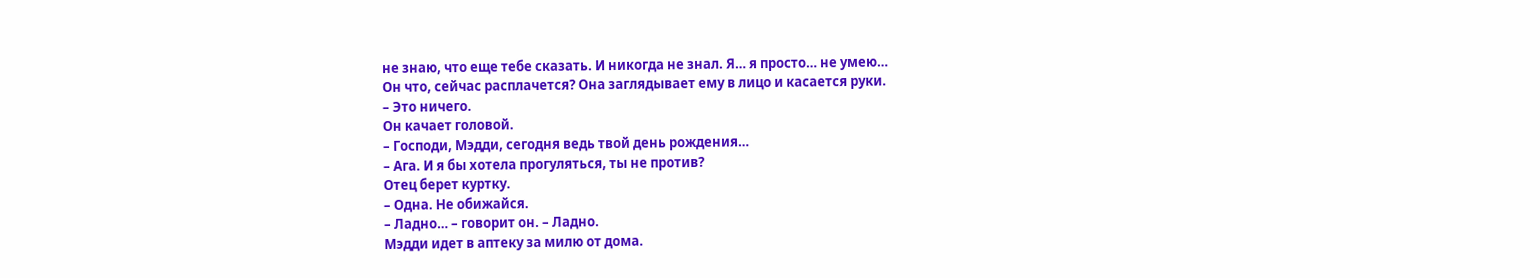не знаю, что еще тебе сказать. И никогда не знал. Я… я просто… не умею…
Он что, сейчас расплачется? Она заглядывает ему в лицо и касается руки.
– Это ничего.
Он качает головой.
– Господи, Мэдди, сегодня ведь твой день рождения…
– Ага. И я бы хотела прогуляться, ты не против?
Отец берет куртку.
– Одна. Не обижайся.
– Ладно… – говорит он. – Ладно.
Мэдди идет в аптеку за милю от дома.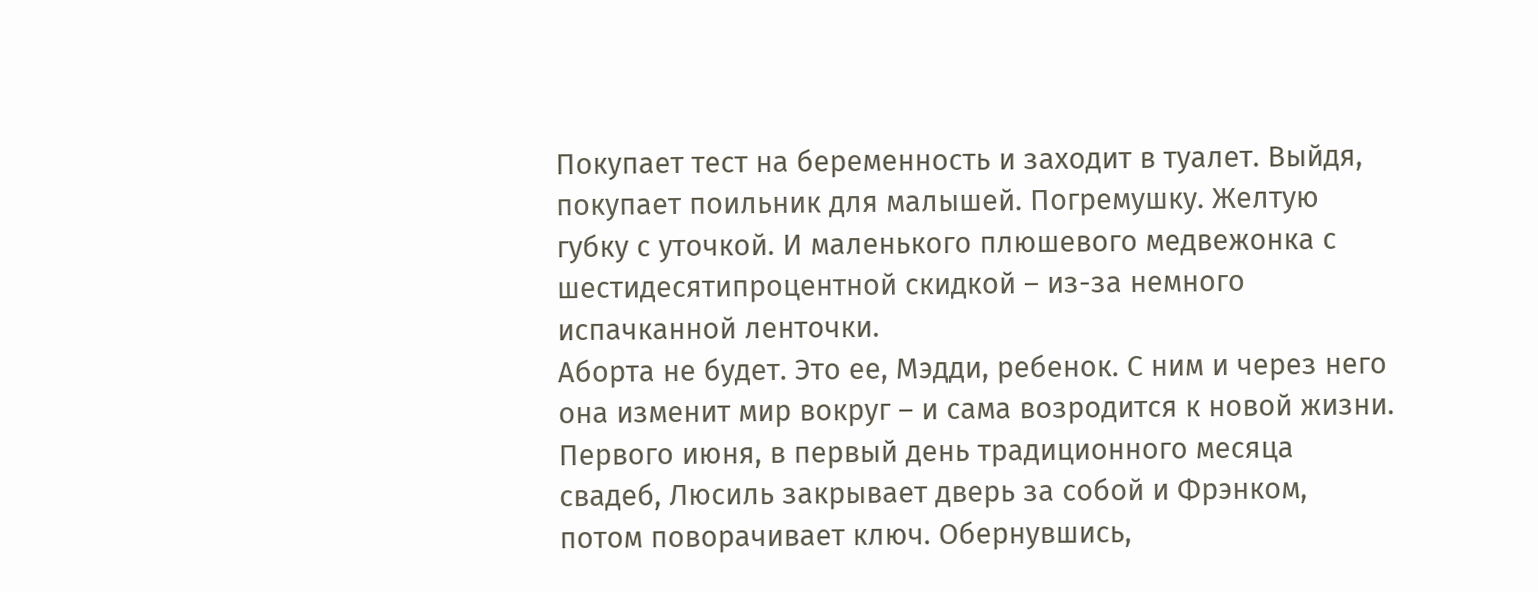Покупает тест на беременность и заходит в туалет. Выйдя, покупает поильник для малышей. Погремушку. Желтую губку с уточкой. И маленького плюшевого медвежонка с шестидесятипроцентной скидкой – из-за немного испачканной ленточки.
Аборта не будет. Это ее, Мэдди, ребенок. С ним и через него она изменит мир вокруг – и сама возродится к новой жизни.
Первого июня, в первый день традиционного месяца свадеб, Люсиль закрывает дверь за собой и Фрэнком, потом поворачивает ключ. Обернувшись,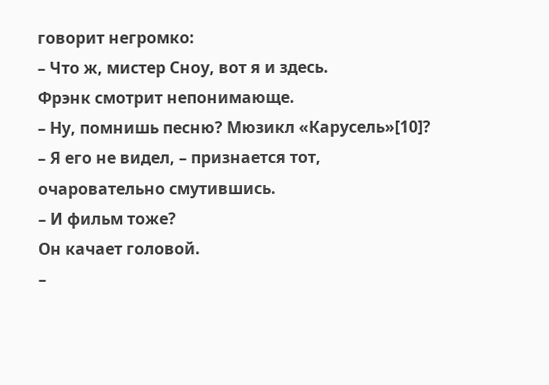говорит негромко:
– Что ж, мистер Сноу, вот я и здесь.
Фрэнк смотрит непонимающе.
– Ну, помнишь песню? Мюзикл «Карусель»[10]?
– Я его не видел, – признается тот, очаровательно смутившись.
– И фильм тоже?
Он качает головой.
–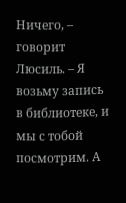Ничего, – говорит Люсиль. – Я возьму запись в библиотеке, и мы с тобой посмотрим. А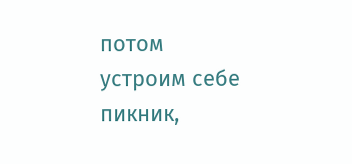потом устроим себе пикник,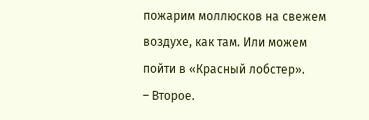пожарим моллюсков на свежем воздухе, как там. Или можем пойти в «Красный лобстер».
– Второе.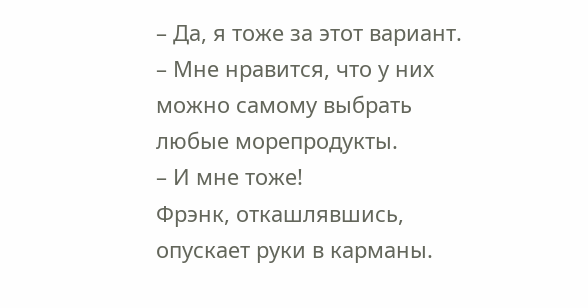– Да, я тоже за этот вариант.
– Мне нравится, что у них можно самому выбрать любые морепродукты.
– И мне тоже!
Фрэнк, откашлявшись, опускает руки в карманы.